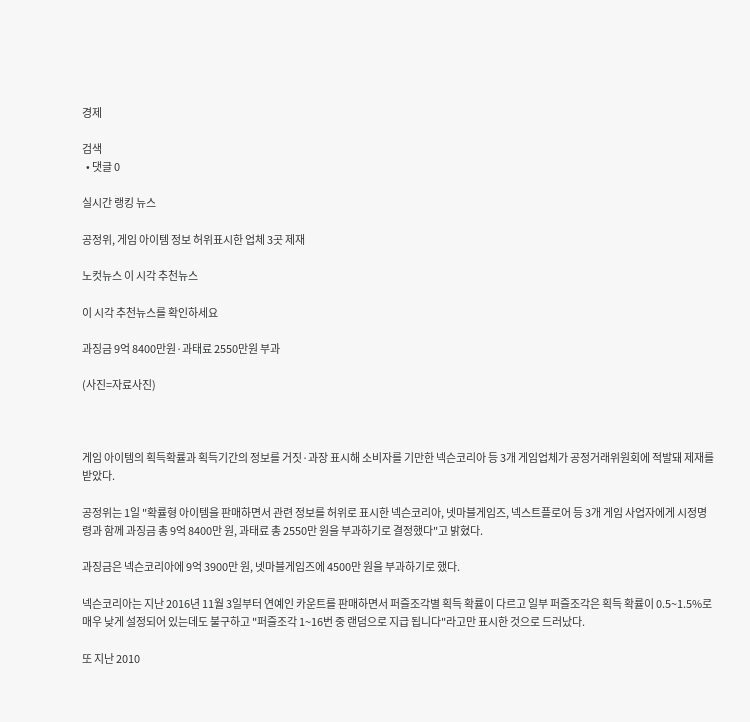경제

검색
  • 댓글 0

실시간 랭킹 뉴스

공정위, 게임 아이템 정보 허위표시한 업체 3곳 제재

노컷뉴스 이 시각 추천뉴스

이 시각 추천뉴스를 확인하세요

과징금 9억 8400만원·과태료 2550만원 부과

(사진=자료사진)



게임 아이템의 획득확률과 획득기간의 정보를 거짓·과장 표시해 소비자를 기만한 넥슨코리아 등 3개 게임업체가 공정거래위원회에 적발돼 제재를 받았다.

공정위는 1일 "확률형 아이템을 판매하면서 관련 정보를 허위로 표시한 넥슨코리아, 넷마블게임즈, 넥스트플로어 등 3개 게임 사업자에게 시정명령과 함께 과징금 총 9억 8400만 원, 과태료 총 2550만 원을 부과하기로 결정했다"고 밝혔다.

과징금은 넥슨코리아에 9억 3900만 원, 넷마블게임즈에 4500만 원을 부과하기로 했다.

넥슨코리아는 지난 2016년 11월 3일부터 연예인 카운트를 판매하면서 퍼즐조각별 획득 확률이 다르고 일부 퍼즐조각은 획득 확률이 0.5~1.5%로 매우 낮게 설정되어 있는데도 불구하고 "퍼즐조각 1~16번 중 랜덤으로 지급 됩니다"라고만 표시한 것으로 드러났다.

또 지난 2010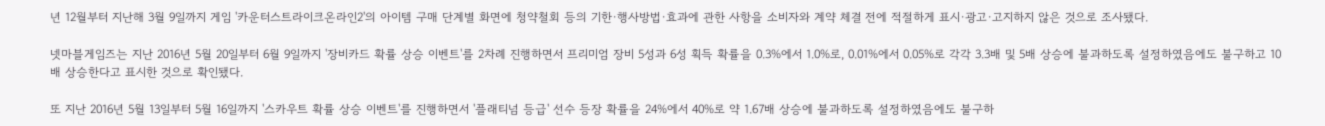년 12월부터 지난해 3월 9일까지 게임 '카운터스트라이크온라인2'의 아이템 구매 단계별 화면에 청약철회 등의 기한·행사방법·효과에 관한 사항을 소비자와 계약 체결 전에 적절하게 표시·광고·고지하지 않은 것으로 조사됐다.

넷마블게임즈는 지난 2016년 5월 20일부터 6월 9일까지 '장비카드 확률 상승 이벤트'를 2차례 진행하면서 프리미엄 장비 5성과 6성 획득 확률을 0.3%에서 1.0%로, 0.01%에서 0.05%로 각각 3.3배 및 5배 상승에 불과하도록 설정하였음에도 불구하고 10배 상승한다고 표시한 것으로 확인됐다.

또 지난 2016년 5월 13일부터 5월 16일까지 '스카우트 확률 상승 이벤트'를 진행하면서 '플래티넘 등급' 선수 등장 확률을 24%에서 40%로 약 1.67배 상승에 불과하도록 설정하였음에도 불구하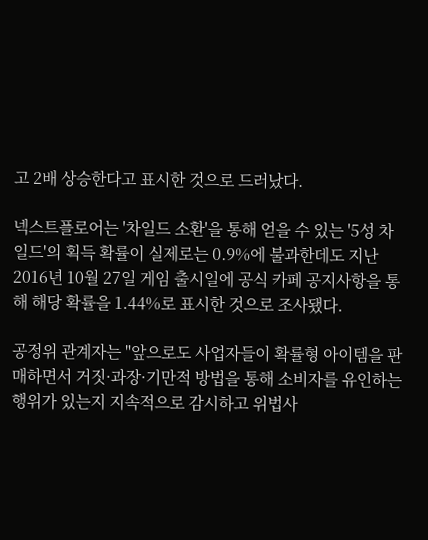고 2배 상승한다고 표시한 것으로 드러났다.

넥스트플로어는 '차일드 소환'을 통해 얻을 수 있는 '5성 차일드'의 획득 확률이 실제로는 0.9%에 불과한데도 지난 2016년 10월 27일 게임 출시일에 공식 카페 공지사항을 통해 해당 확률을 1.44%로 표시한 것으로 조사됐다.

공정위 관계자는 "앞으로도 사업자들이 확률형 아이템을 판매하면서 거짓·과장·기만적 방법을 통해 소비자를 유인하는 행위가 있는지 지속적으로 감시하고 위법사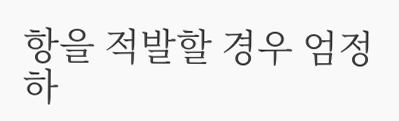항을 적발할 경우 엄정하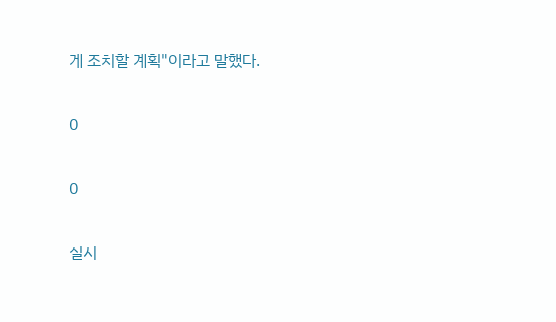게 조치할 계획"이라고 말했다.

0

0

실시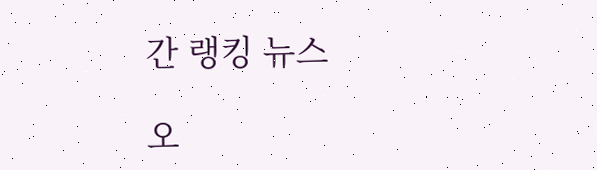간 랭킹 뉴스

오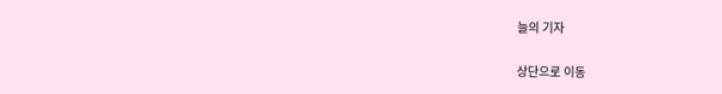늘의 기자

상단으로 이동